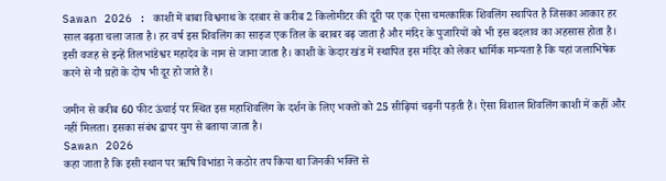Sawan 2026 : काशी में बाबा विश्वनाथ के दरबार से करीब 2 किलोमीटर की दूरी पर एक ऐसा चमत्कारिक शिवलिंग स्थापित है जिसका आकार हर साल बढ़ता चला जाता है। हर वर्ष इस शिवलिंग का साइज एक तिल के बराबर बढ़ जाता है और मंदिर के पुजारियों को भी इस बदलाव का अहसास होता है। इसी वजह से इन्हें तिलभांडेश्वर महादेव के नाम से जाना जाता है। काशी के केदार खंड में स्थापित इस मंदिर को लेकर धार्मिक मान्यता है कि यहां जलाभिषेक करने से नौ ग्रहों के दोष भी दूर हो जाते हैं।

जमीन से करीब 60 फीट ऊंचाई पर स्थित इस महाशिवलिंग के दर्शन के लिए भक्तों को 25 सीढ़ियां चढ़नी पड़ती हैं। ऐसा विशाल शिवलिंग काशी में कहीं और नहीं मिलता। इसका संबंध द्वापर युग से बताया जाता है।
Sawan 2026
कहा जाता है कि इसी स्थान पर ऋषि विभांडा ने कठोर तप किया था जिनकी भक्ति से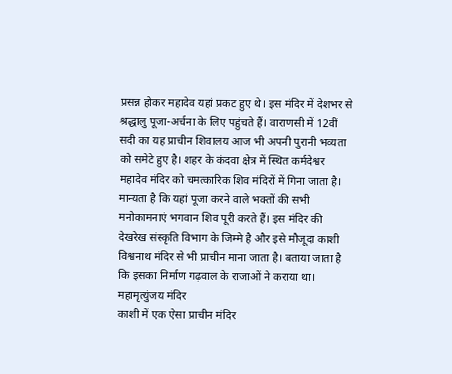प्रसन्न होकर महादेव यहां प्रकट हुए थे। इस मंदिर में देशभर से श्रद्धालु पूजा-अर्चना के लिए पहुंचते हैं। वाराणसी में 12वीं सदी का यह प्राचीन शिवालय आज भी अपनी पुरानी भव्यता को समेटे हुए है। शहर के कंदवा क्षेत्र में स्थित कर्मदेश्वर महादेव मंदिर को चमत्कारिक शिव मंदिरों में गिना जाता है। मान्यता है कि यहां पूजा करने वाले भक्तों की सभी मनोकामनाएं भगवान शिव पूरी करते हैं। इस मंदिर की देखरेख संस्कृति विभाग के जिम्मे है और इसे मौजूदा काशी विश्वनाथ मंदिर से भी प्राचीन माना जाता है। बताया जाता है कि इसका निर्माण गढ़वाल के राजाओं ने कराया था।
महामृत्युंजय मंदिर
काशी में एक ऐसा प्राचीन मंदिर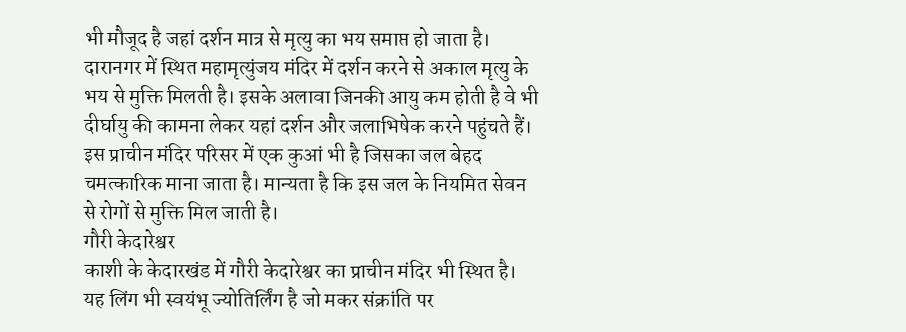भी मौजूद है जहां दर्शन मात्र से मृत्यु का भय समाप्त हो जाता है। दारानगर में स्थित महामृत्युंजय मंदिर में दर्शन करने से अकाल मृत्यु के भय से मुक्ति मिलती है। इसके अलावा जिनकी आयु कम होती है वे भी दीर्घायु की कामना लेकर यहां दर्शन और जलाभिषेक करने पहुंचते हैं। इस प्राचीन मंदिर परिसर में एक कुआं भी है जिसका जल बेहद चमत्कारिक माना जाता है। मान्यता है कि इस जल के नियमित सेवन से रोगों से मुक्ति मिल जाती है।
गौरी केदारेश्वर
काशी के केदारखंड में गौरी केदारेश्वर का प्राचीन मंदिर भी स्थित है। यह लिंग भी स्वयंभू ज्योतिर्लिंग है जो मकर संक्रांति पर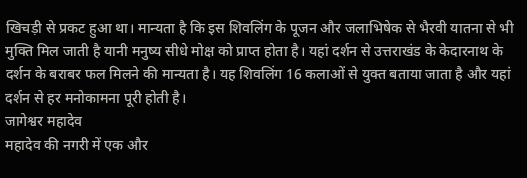खिचड़ी से प्रकट हुआ था। मान्यता है कि इस शिवलिंग के पूजन और जलाभिषेक से भैरवी यातना से भी मुक्ति मिल जाती है यानी मनुष्य सीधे मोक्ष को प्राप्त होता है। यहां दर्शन से उत्तराखंड के केदारनाथ के दर्शन के बराबर फल मिलने की मान्यता है। यह शिवलिंग 16 कलाओं से युक्त बताया जाता है और यहां दर्शन से हर मनोकामना पूरी होती है।
जागेश्वर महादेव
महादेव की नगरी में एक और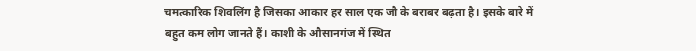चमत्कारिक शिवलिंग है जिसका आकार हर साल एक जौ के बराबर बढ़ता है। इसके बारे में बहुत कम लोग जानते हैं। काशी के औसानगंज में स्थित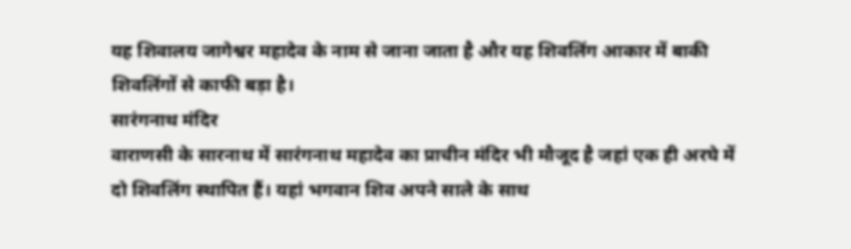यह शिवालय जागेश्वर महादेव के नाम से जाना जाता है और यह शिवलिंग आकार में बाकी शिवलिंगों से काफी बड़ा है।
सारंगनाथ मंदिर
वाराणसी के सारनाथ में सारंगनाथ महादेव का प्राचीन मंदिर भी मौजूद है जहां एक ही अरघे में दो शिवलिंग स्थापित हैं। यहां भगवान शिव अपने साले के साथ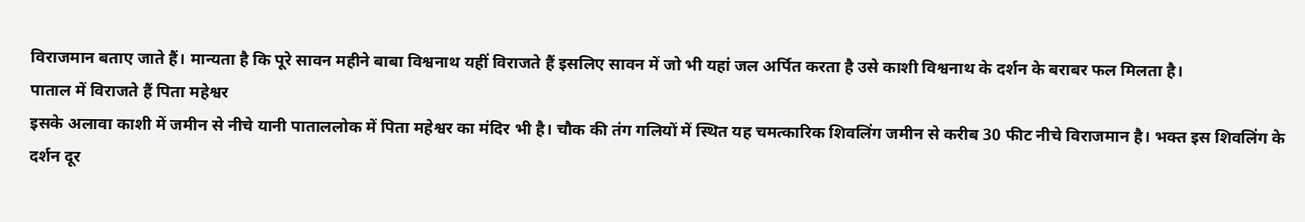विराजमान बताए जाते हैं। मान्यता है कि पूरे सावन महीने बाबा विश्वनाथ यहीं विराजते हैं इसलिए सावन में जो भी यहां जल अर्पित करता है उसे काशी विश्वनाथ के दर्शन के बराबर फल मिलता है।
पाताल में विराजते हैं पिता महेश्वर
इसके अलावा काशी में जमीन से नीचे यानी पाताललोक में पिता महेश्वर का मंदिर भी है। चौक की तंग गलियों में स्थित यह चमत्कारिक शिवलिंग जमीन से करीब 30 फीट नीचे विराजमान है। भक्त इस शिवलिंग के दर्शन दूर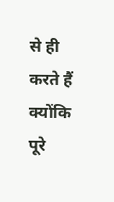से ही करते हैं क्योंकि पूरे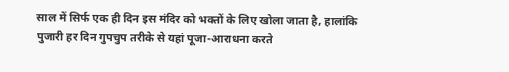साल में सिर्फ एक ही दिन इस मंदिर को भक्तों के लिए खोला जाता है, हालांकि पुजारी हर दिन गुपचुप तरीके से यहां पूजा-आराधना करते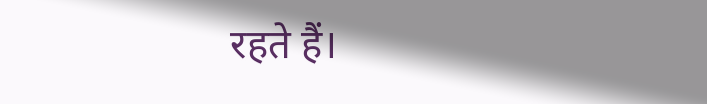रहते हैं।